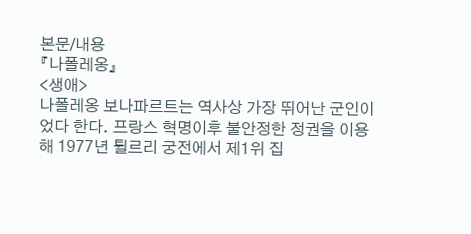본문/내용
『나폴레옹』
<생애>
나폴레옹 보나파르트는 역사상 가장 뛰어난 군인이었다 한다. 프랑스 혁명이후 불안정한 정권을 이용해 1977년 튈르리 궁전에서 제1위 집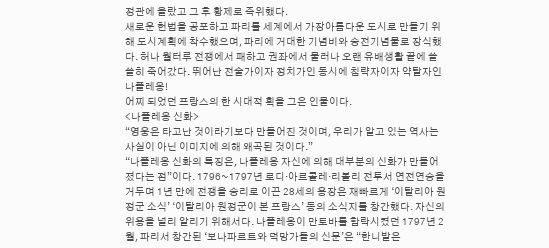정관에 올랐고 그 후 황제로 즉위했다.
새로운 헌법을 공포하고 파리를 세계에서 가장아름다운 도시로 만들기 위해 도시계획에 착수했으며, 파리에 거대한 기념비와 승전기념물로 장식했다. 허나 월터루 전쟁에서 패하고 권좌에서 물러나 오랜 유배생활 끝에 쓸쓸히 죽어갔다. 뛰어난 전술가이자 정치가인 동시에 침략자이자 약탈자인 나폴레옹!
어찌 되었던 프랑스의 한 시대적 획을 그은 인물이다.
<나폴레옹 신화>
“영웅은 타고난 것이라기보다 만들어진 것이며, 우리가 알고 있는 역사는 사실이 아닌 이미지에 의해 왜곡된 것이다.”
“나폴레옹 신화의 특징은, 나폴레옹 자신에 의해 대부분의 신화가 만들어졌다는 점”이다. 1796~1797년 로디·아르콜레·리볼리 전투서 연전연승을 거두며 1년 만에 전쟁을 승리로 이끈 28세의 용장은 재빠르게 ‘이탈리아 원정군 소식’ ‘이탈리아 원정군이 본 프랑스’ 등의 소식지를 창간했다. 자신의 위용을 널리 알리기 위해서다. 나폴레옹이 만토바를 함락시켰던 1797년 2월, 파리서 창간된 ‘보나파르트와 덕망가들의 신문’은 “한니발은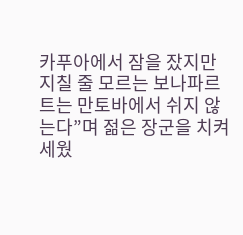카푸아에서 잠을 잤지만 지칠 줄 모르는 보나파르트는 만토바에서 쉬지 않는다”며 젊은 장군을 치켜세웠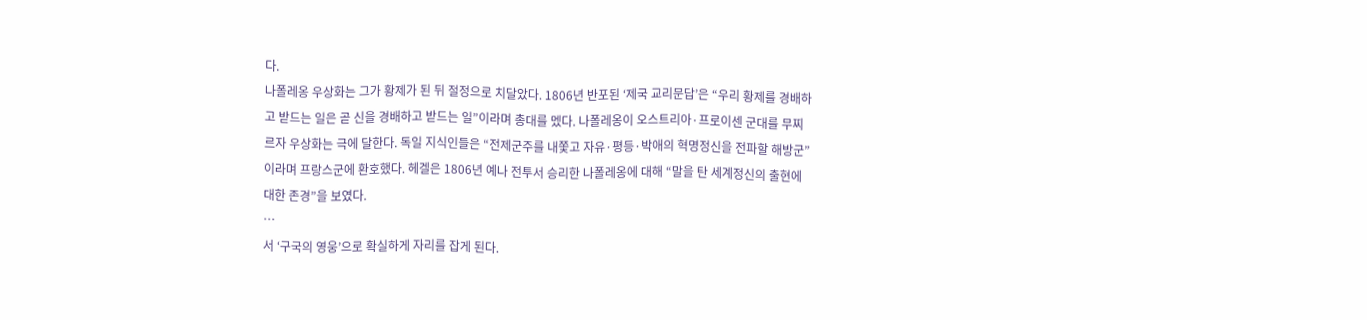다.
나폴레옹 우상화는 그가 황제가 된 뒤 절정으로 치달았다. 1806년 반포된 ‘제국 교리문답’은 “우리 황제를 경배하고 받드는 일은 곧 신을 경배하고 받드는 일”이라며 총대를 멨다. 나폴레옹이 오스트리아·프로이센 군대를 무찌르자 우상화는 극에 달한다. 독일 지식인들은 “전제군주를 내쫓고 자유·평등·박애의 혁명정신을 전파할 해방군”이라며 프랑스군에 환호했다. 헤겔은 1806년 예나 전투서 승리한 나폴레옹에 대해 “말을 탄 세계정신의 출현에 대한 존경”을 보였다.
…
서 ‘구국의 영웅’으로 확실하게 자리를 잡게 된다.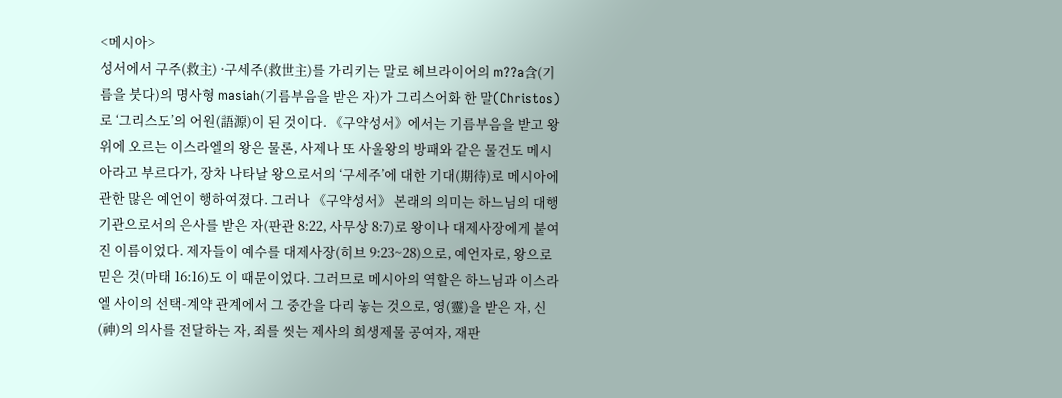<메시아>
성서에서 구주(救主) ·구세주(救世主)를 가리키는 말로 헤브라이어의 m??a含(기름을 붓다)의 명사형 masiah(기름부음을 받은 자)가 그리스어화 한 말(Christos)로 ‘그리스도’의 어원(語源)이 된 것이다. 《구약성서》에서는 기름부음을 받고 왕위에 오르는 이스라엘의 왕은 물론, 사제나 또 사울왕의 방패와 같은 물건도 메시아라고 부르다가, 장차 나타날 왕으로서의 ‘구세주’에 대한 기대(期待)로 메시아에 관한 많은 예언이 행하여졌다. 그러나 《구약성서》 본래의 의미는 하느님의 대행기관으로서의 은사를 받은 자(판관 8:22, 사무상 8:7)로 왕이나 대제사장에게 붙여진 이름이었다. 제자들이 예수를 대제사장(히브 9:23~28)으로, 예언자로, 왕으로 믿은 것(마태 16:16)도 이 때문이었다. 그러므로 메시아의 역할은 하느님과 이스라엘 사이의 선택-계약 관계에서 그 중간을 다리 놓는 것으로, 영(靈)을 받은 자, 신(神)의 의사를 전달하는 자, 죄를 씻는 제사의 희생제물 공여자, 재판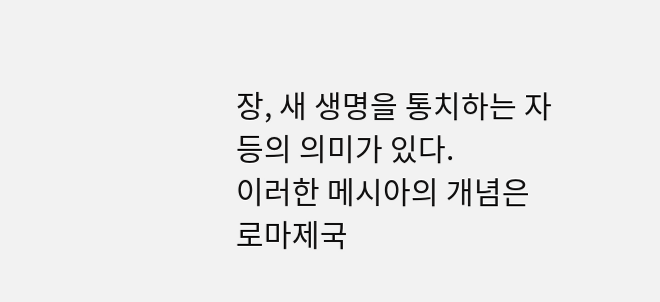장, 새 생명을 통치하는 자 등의 의미가 있다.
이러한 메시아의 개념은 로마제국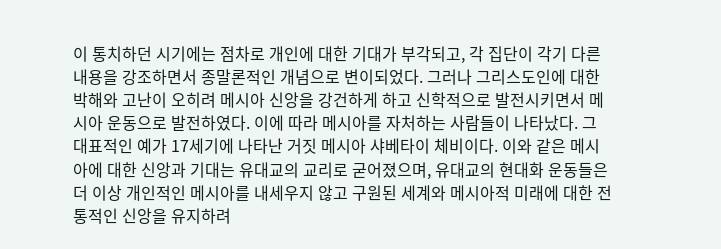이 통치하던 시기에는 점차로 개인에 대한 기대가 부각되고, 각 집단이 각기 다른 내용을 강조하면서 종말론적인 개념으로 변이되었다. 그러나 그리스도인에 대한 박해와 고난이 오히려 메시아 신앙을 강건하게 하고 신학적으로 발전시키면서 메시아 운동으로 발전하였다. 이에 따라 메시아를 자처하는 사람들이 나타났다. 그 대표적인 예가 17세기에 나타난 거짓 메시아 샤베타이 체비이다. 이와 같은 메시아에 대한 신앙과 기대는 유대교의 교리로 굳어졌으며, 유대교의 현대화 운동들은 더 이상 개인적인 메시아를 내세우지 않고 구원된 세계와 메시아적 미래에 대한 전통적인 신앙을 유지하려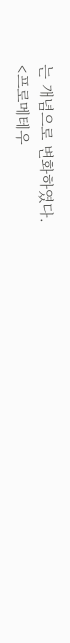는 개념으로 변화하였다.
<프로메테우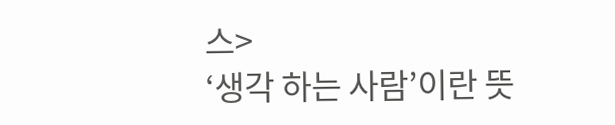스>
‘생각 하는 사람’이란 뜻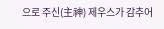으로 주신(主神) 제우스가 감추어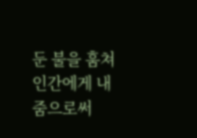둔 불을 훔쳐 인간에게 내줌으로써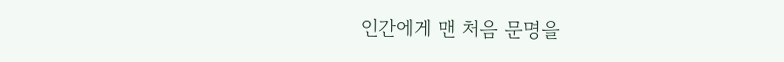인간에게 맨 처음 문명을